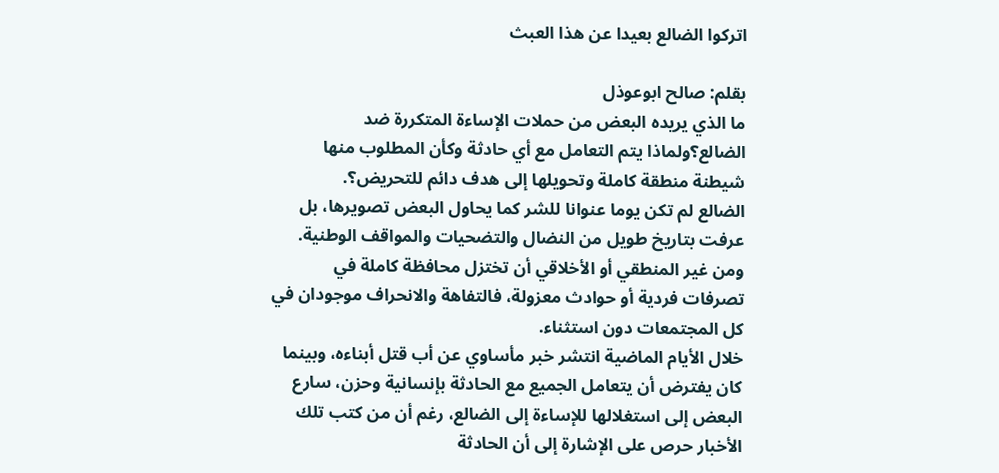اتركوا الضالع بعيدا عن هذا العبث

بقلم: صالح ابوعوذل
ما الذي يريده البعض من حملات الإساءة المتكررة ضد الضالع؟ولماذا يتم التعامل مع أي حادثة وكأن المطلوب منها شيطنة منطقة كاملة وتحويلها إلى هدف دائم للتحريض؟.
الضالع لم تكن يوما عنوانا للشر كما يحاول البعض تصويرها، بل عرفت بتاريخ طويل من النضال والتضحيات والمواقف الوطنية.
ومن غير المنطقي أو الأخلاقي أن تختزل محافظة كاملة في تصرفات فردية أو حوادث معزولة، فالتفاهة والانحراف موجودان في كل المجتمعات دون استثناء.
خلال الأيام الماضية انتشر خبر مأساوي عن أب قتل أبناءه، وبينما كان يفترض أن يتعامل الجميع مع الحادثة بإنسانية وحزن، سارع البعض إلى استغلالها للإساءة إلى الضالع، رغم أن من كتب تلك الأخبار حرص على الإشارة إلى أن الحادثة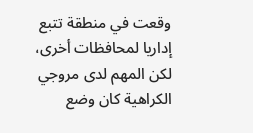وقعت في منطقة تتبع إداريا لمحافظات أخرى، لكن المهم لدى مروجي الكراهية كان وضع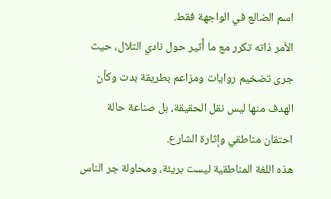اسم الضالع في الواجهة فقط.
الأمر ذاته تكرر مع ما أُثير حول نادي التلال، حيث جرى تضخيم روايات ومزاعم بطريقة بدت وكأن الهدف منها ليس نقل الحقيقة، بل صناعة حالة احتقان مناطقي وإثارة الشارع.
هذه اللغة المناطقية ليست بريئة، ومحاولة جر الناس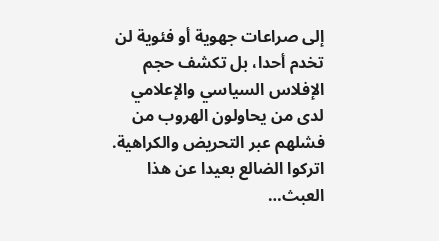إلى صراعات جهوية أو فئوية لن تخدم أحدا، بل تكشف حجم الإفلاس السياسي والإعلامي لدى من يحاولون الهروب من فشلهم عبر التحريض والكراهية.
اتركوا الضالع بعيدا عن هذا العبث…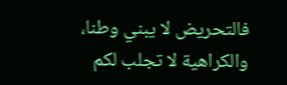فالتحريض لا يبني وطنا، والكراهية لا تجلب لكم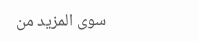سوى المزيد من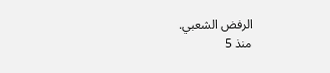الرفض الشعبي.
منذ 5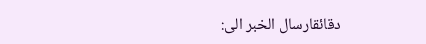دقائقارسال الخبر الى: